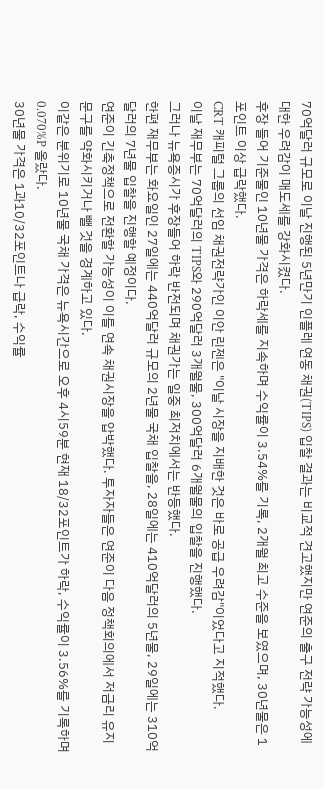70억달러 규모로 이날 진행된 5년만기 인플레 연동 채권(TIPS) 입찰 결과는 비교적 견고했지만 연준의 출구 전략 가능성에 대한 우려감이 매도세를 강화시켰다.
후장 들어 기준물인 10년물 가격은 하락세를 지속하며 수익률이 3.54%를 기록, 2개월 최고 수준을 보였으며, 30년물은 1포인트 이상 급락했다.
CRT 캐피털 그룹의 선임 채권전략가인 이안 린젠은 "이날 시장을 지배한 것은 바로 공급 우려감"이었다고 지적했다.
이날 재무부는 70억달러의 TIPS와 290억달러 3개월물, 300억달러 6개월물의 입찰을 진행했다.
그러나 뉴욕증시가 후장들어 하락 반전되며 채권가는 일중 최저치에서는 반등했다.
한편 재무부는 화요일인 27일에는 440억달러 규모의 2년물 국채 입찰을, 28일에는 410억달러의 5년물, 29일에는 310억달러의 7년물 입찰을 진행할 예정이다.
연준이 긴축정책으로 전환할 가능성이 이틀 연속 채권시장을 압박했다. 투자자들은 연준이 다음 정책회의에서 저금리 유지 문구를 약화시키거나 뺄 것을 경계하고 있다.
이같은 분위기로 10년물 국채 가격은 뉴욕시간으로 오후 4시59분 현재 18/32포인트가 하락, 수익률이 3.56%를 기록하며 0.070%P 올랐다.
30년물 가격은 1과10/32포인트나 급락, 수익률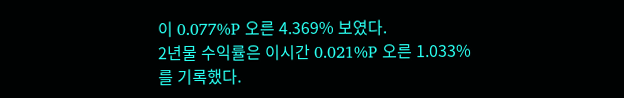이 0.077%P 오른 4.369% 보였다.
2년물 수익률은 이시간 0.021%P 오른 1.033%를 기록했다.